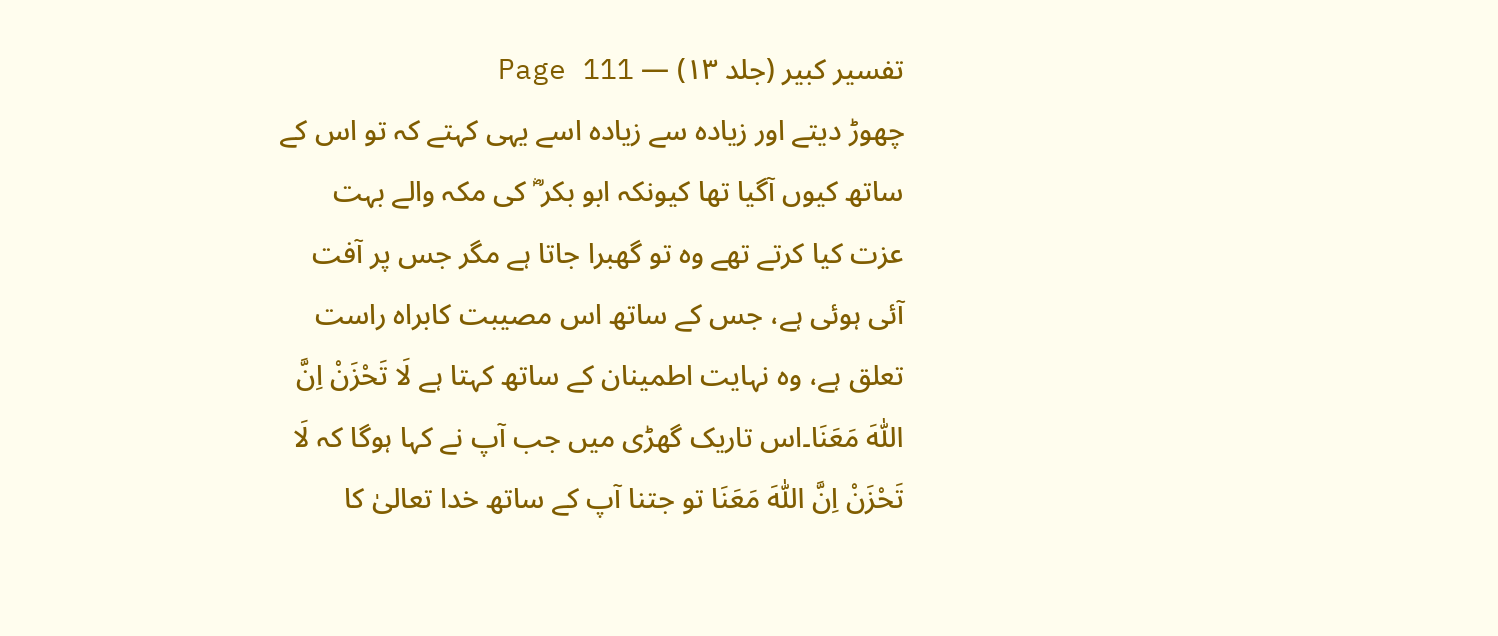تفسیر کبیر (جلد ۱۳) — Page 111
چھوڑ دیتے اور زیادہ سے زیادہ اسے یہی کہتے کہ تو اس کے ساتھ کیوں آگیا تھا کیونکہ ابو بکر ؓ کی مکہ والے بہت عزت کیا کرتے تھے وہ تو گھبرا جاتا ہے مگر جس پر آفت آئی ہوئی ہے، جس کے ساتھ اس مصیبت کابراہ راست تعلق ہے، وہ نہایت اطمینان کے ساتھ کہتا ہے لَا تَحْزَنْ اِنَّ اللّٰهَ مَعَنَا۔اس تاریک گھڑی میں جب آپ نے کہا ہوگا کہ لَا تَحْزَنْ اِنَّ اللّٰهَ مَعَنَا تو جتنا آپ کے ساتھ خدا تعالیٰ کا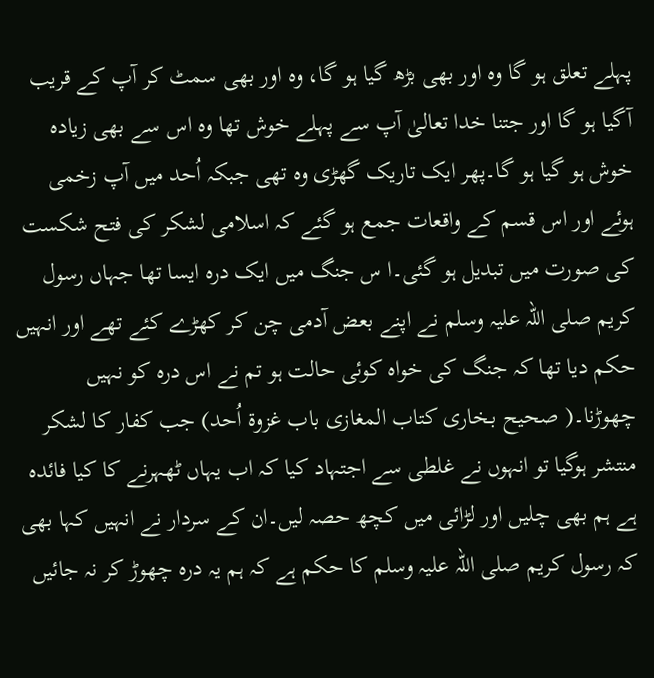پہلے تعلق ہو گا وہ اور بھی بڑھ گیا ہو گا، وہ اور بھی سمٹ کر آپ کے قریب آگیا ہو گا اور جتنا خدا تعالیٰ آپ سے پہلے خوش تھا وہ اس سے بھی زیادہ خوش ہو گیا ہو گا۔پھر ایک تاریک گھڑی وہ تھی جبکہ اُحد میں آپ زخمی ہوئے اور اس قسم کے واقعات جمع ہو گئے کہ اسلامی لشکر کی فتح شکست کی صورت میں تبدیل ہو گئی۔ا س جنگ میں ایک درہ ایسا تھا جہاں رسول کریم صلی اللہ علیہ وسلم نے اپنے بعض آدمی چن کر کھڑے کئے تھے اور انہیں حکم دیا تھا کہ جنگ کی خواہ کوئی حالت ہو تم نے اس درہ کو نہیں چھوڑنا۔( صحیح بـخاری کتاب المغازی باب غزوۃ اُحد) جب کفار کا لشکر منتشر ہوگیا تو انہوں نے غلطی سے اجتہاد کیا کہ اب یہاں ٹھہرنے کا کیا فائدہ ہے ہم بھی چلیں اور لڑائی میں کچھ حصہ لیں۔ان کے سردار نے انہیں کہا بھی کہ رسول کریم صلی اللہ علیہ وسلم کا حکم ہے کہ ہم یہ درہ چھوڑ کر نہ جائیں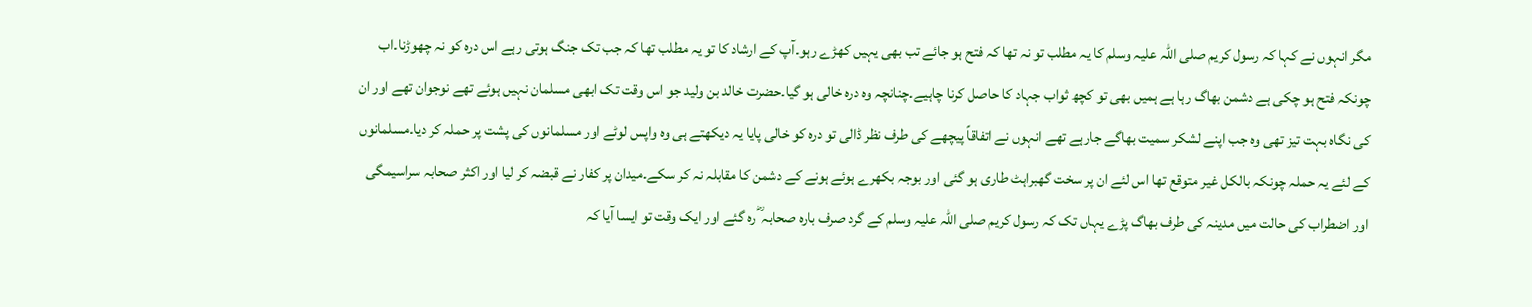مگر انہوں نے کہا کہ رسول کریم صلی اللہ علیہ وسلم کا یہ مطلب تو نہ تھا کہ فتح ہو جائے تب بھی یہیں کھڑے رہو۔آپ کے ارشاد کا تو یہ مطلب تھا کہ جب تک جنگ ہوتی رہے اس درہ کو نہ چھوڑنا۔اب چونکہ فتح ہو چکی ہے دشمن بھاگ رہا ہے ہمیں بھی تو کچھ ثواب جہاد کا حاصل کرنا چاہیے۔چنانچہ وہ درہ خالی ہو گیا۔حضرت خالد بن ولید جو اس وقت تک ابھی مسلمان نہیں ہوئے تھے نوجوان تھے اور ان کی نگاہ بہت تیز تھی وہ جب اپنے لشکر سمیت بھاگے جارہے تھے انہوں نے اتفاقاً پیچھے کی طرف نظر ڈالی تو درہ کو خالی پایا یہ دیکھتے ہی وہ واپس لوٹے اور مسلمانوں کی پشت پر حملہ کر دیا۔مسلمانوں کے لئے یہ حملہ چونکہ بالکل غیر متوقع تھا اس لئے ان پر سخت گھبراہٹ طاری ہو گئی اور بوجہ بکھرے ہوئے ہونے کے دشمن کا مقابلہ نہ کر سکے۔میدان پر کفار نے قبضہ کر لیا اور اکثر صحابہ سراسیمگی اور اضطراب کی حالت میں مدینہ کی طرف بھاگ پڑے یہاں تک کہ رسول کریم صلی اللہ علیہ وسلم کے گرد صرف بارہ صحابہ ؓ رہ گئے اور ایک وقت تو ایسا آیا کہ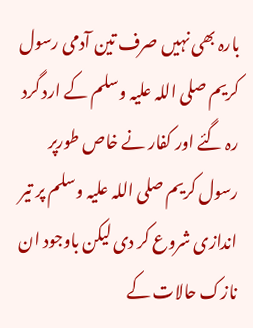بارہ بھی نہیں صرف تین آدمی رسول کریم صلی اللہ علیہ وسلم کے ارد گرد رہ گئے اور کفار نے خاص طورپر رسول کریم صلی اللہ علیہ وسلم پر تیر اندازی شروع کر دی لیکن باوجود ان نازک حالات کے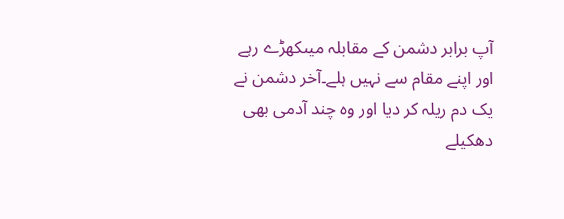آپ برابر دشمن کے مقابلہ میںکھڑے رہے اور اپنے مقام سے نہیں ہلے۔آخر دشمن نے یک دم ریلہ کر دیا اور وہ چند آدمی بھی دھکیلے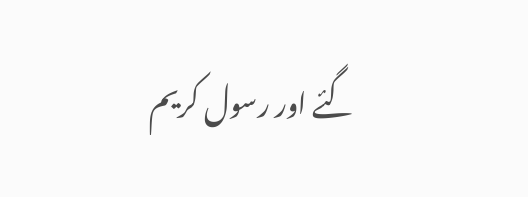گئے اور رسول کریم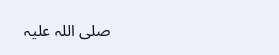صلی اللہ علیہ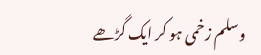وسلم زخمی ہو کر ایک گڑھے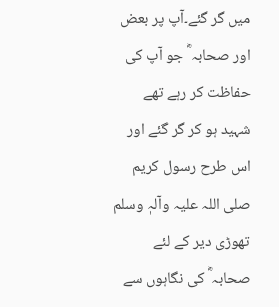میں گر گئے۔آپ پر بعض اور صحابہ ؓ جو آپ کی حفاظت کر رہے تھے شہید ہو کر گر گئے اور اس طرح رسول کریم صلی اللہ علیہ وآلہٖ وسلم تھوڑی دیر کے لئے صحابہ ؓ کی نگاہوں سے